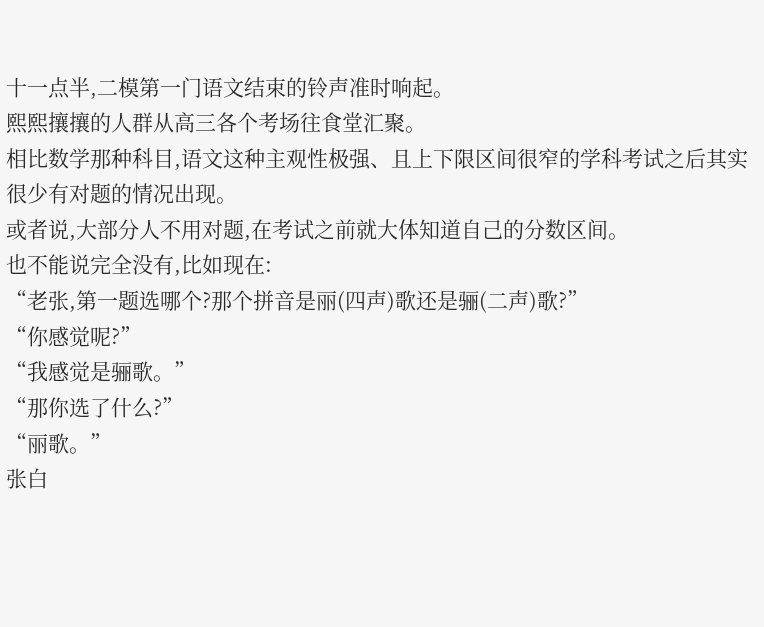十一点半,二模第一门语文结束的铃声准时响起。
熙熙攘攘的人群从高三各个考场往食堂汇聚。
相比数学那种科目,语文这种主观性极强、且上下限区间很窄的学科考试之后其实很少有对题的情况出现。
或者说,大部分人不用对题,在考试之前就大体知道自己的分数区间。
也不能说完全没有,比如现在:
“老张,第一题选哪个?那个拼音是丽(四声)歌还是骊(二声)歌?”
“你感觉呢?”
“我感觉是骊歌。”
“那你选了什么?”
“丽歌。”
张白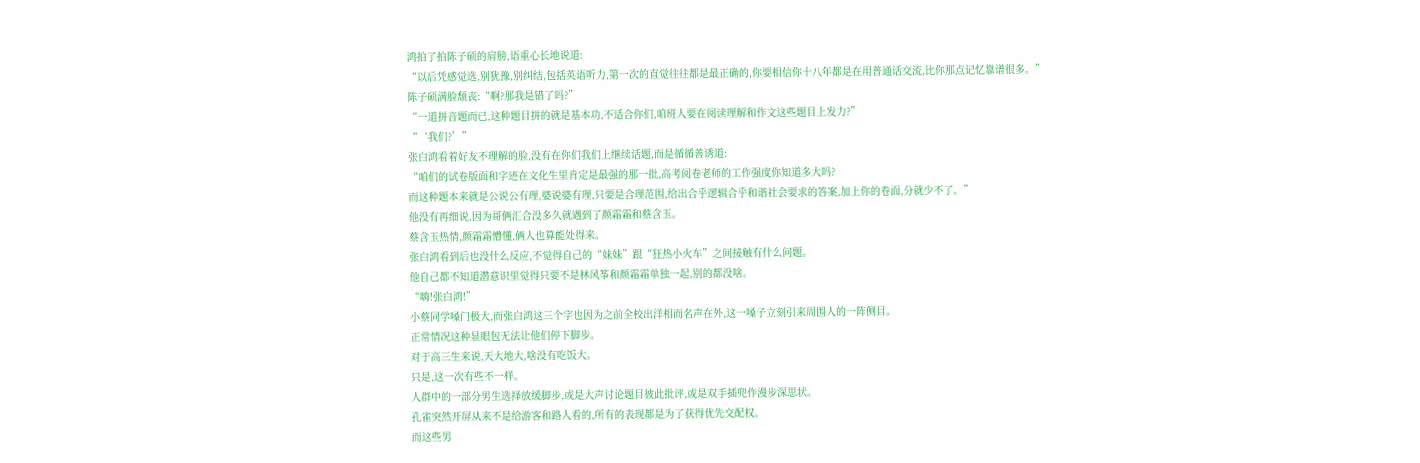鸿拍了拍陈子硕的肩膀,语重心长地说道:
“以后凭感觉选,别犹豫,别纠结,包括英语听力,第一次的直觉往往都是最正确的,你要相信你十八年都是在用普通话交流,比你那点记忆靠谱很多。”
陈子硕满脸颓丧:“啊?那我是错了吗?”
“一道拼音题而已,这种题目拼的就是基本功,不适合你们,咱班人要在阅读理解和作文这些题目上发力?”
“‘我们?’”
张白鸿看着好友不理解的脸,没有在你们我们上继续话题,而是循循善诱道:
“咱们的试卷版面和字迹在文化生里肯定是最强的那一批,高考阅卷老师的工作强度你知道多大吗?
而这种题本来就是公说公有理,婆说婆有理,只要是合理范围,给出合乎逻辑合乎和谐社会要求的答案,加上你的卷面,分就少不了。”
他没有再细说,因为哥俩汇合没多久就遇到了颜霜霜和蔡含玉。
蔡含玉热情,颜霜霜懵懂,俩人也算能处得来。
张白鸿看到后也没什么反应,不觉得自己的“妹妹”跟“狂热小火车”之间接触有什么问题。
他自己都不知道潜意识里觉得只要不是林风筝和颜霜霜单独一起,别的都没啥。
“嗨!张白鸿!”
小蔡同学嗓门极大,而张白鸿这三个字也因为之前全校出洋相而名声在外,这一嗓子立刻引来周围人的一阵侧目。
正常情况这种显眼包无法让他们停下脚步。
对于高三生来说,天大地大,啥没有吃饭大。
只是,这一次有些不一样。
人群中的一部分男生选择放缓脚步,或是大声讨论题目彼此批评,或是双手插兜作漫步深思状。
孔雀突然开屏从来不是给游客和路人看的,所有的表现都是为了获得优先交配权。
而这些男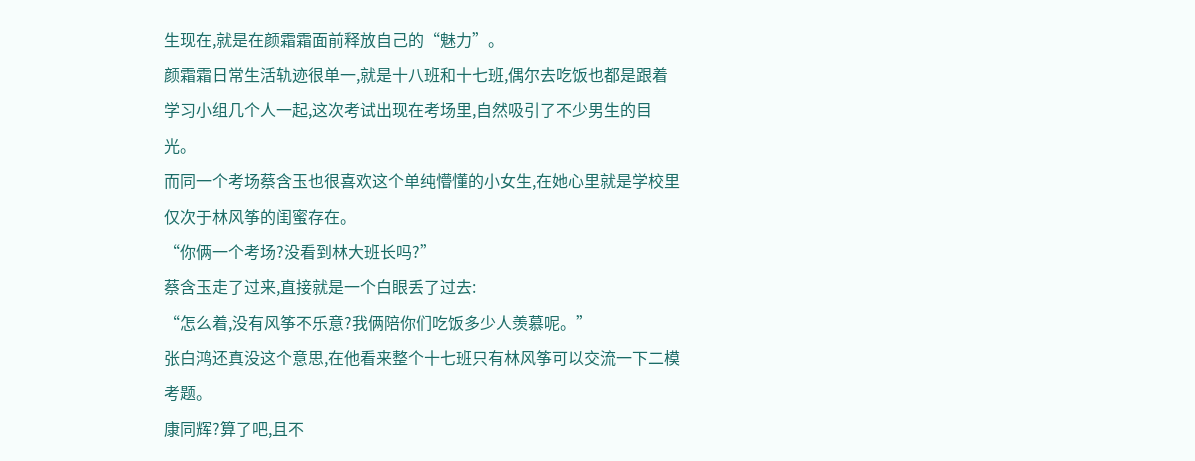生现在,就是在颜霜霜面前释放自己的“魅力”。
颜霜霜日常生活轨迹很单一,就是十八班和十七班,偶尔去吃饭也都是跟着学习小组几个人一起,这次考试出现在考场里,自然吸引了不少男生的目光。
而同一个考场蔡含玉也很喜欢这个单纯懵懂的小女生,在她心里就是学校里仅次于林风筝的闺蜜存在。
“你俩一个考场?没看到林大班长吗?”
蔡含玉走了过来,直接就是一个白眼丢了过去:
“怎么着,没有风筝不乐意?我俩陪你们吃饭多少人羡慕呢。”
张白鸿还真没这个意思,在他看来整个十七班只有林风筝可以交流一下二模考题。
康同辉?算了吧,且不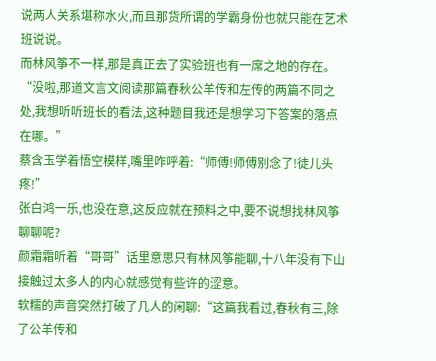说两人关系堪称水火,而且那货所谓的学霸身份也就只能在艺术班说说。
而林风筝不一样,那是真正去了实验班也有一席之地的存在。
“没啦,那道文言文阅读那篇春秋公羊传和左传的两篇不同之处,我想听听班长的看法,这种题目我还是想学习下答案的落点在哪。”
蔡含玉学着悟空模样,嘴里咋呼着:“师傅!师傅别念了!徒儿头疼!”
张白鸿一乐,也没在意,这反应就在预料之中,要不说想找林风筝聊聊呢?
颜霜霜听着“哥哥”话里意思只有林风筝能聊,十八年没有下山接触过太多人的内心就感觉有些许的涩意。
软糯的声音突然打破了几人的闲聊:“这篇我看过,春秋有三,除了公羊传和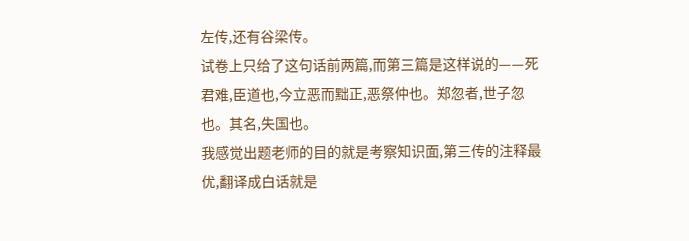左传,还有谷梁传。
试卷上只给了这句话前两篇,而第三篇是这样说的——死君难,臣道也,今立恶而黜正,恶祭仲也。郑忽者,世子忽也。其名,失国也。
我感觉出题老师的目的就是考察知识面,第三传的注释最优,翻译成白话就是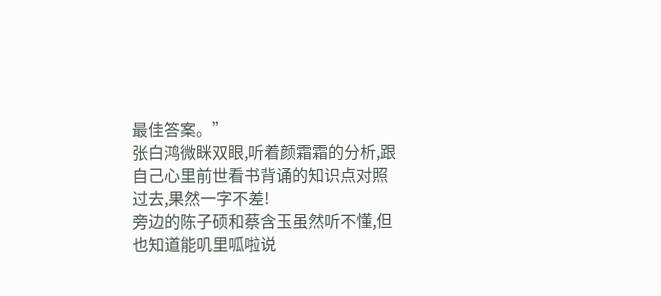最佳答案。”
张白鸿微眯双眼,听着颜霜霜的分析,跟自己心里前世看书背诵的知识点对照过去,果然一字不差!
旁边的陈子硕和蔡含玉虽然听不懂,但也知道能叽里呱啦说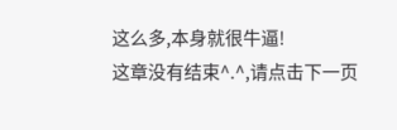这么多,本身就很牛逼!
这章没有结束^.^,请点击下一页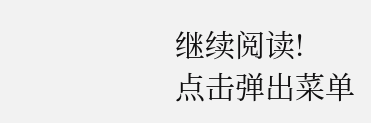继续阅读!
点击弹出菜单